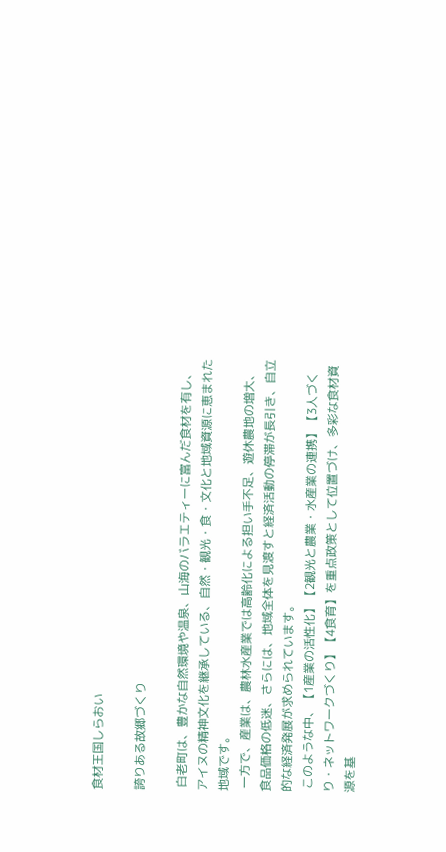食材王国しらおい

誇りある故郷づくり

 白老町は、豊かな自然環境や温泉、山海のバラエティーに富んだ食材を有し、アイヌの精神文化を継承している、自然・観光・食・文化と地域資源に恵まれた地域です。
 一方で、産業は、農林水産業では高齢化による担い手不足、遊休農地の増大、食品価格の低迷、さらには、地域全体を見渡すと経済活動の停滞が長引き、自立的な経済発展が求められています。
 このような中、【1産業の活性化】【2観光と農業・水産業の連携】【3人づくり・ネットワークづくり】【4食育】を重点政策として位置づけ、多彩な食材資源を基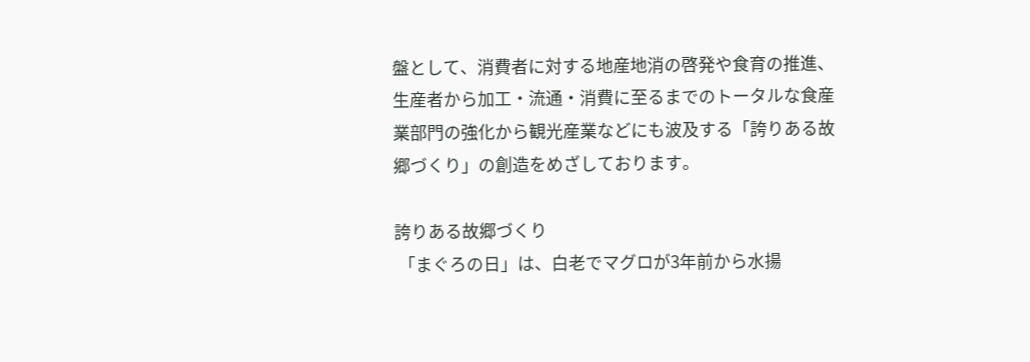盤として、消費者に対する地産地消の啓発や食育の推進、生産者から加工・流通・消費に至るまでのトータルな食産業部門の強化から観光産業などにも波及する「誇りある故郷づくり」の創造をめざしております。

誇りある故郷づくり
 「まぐろの日」は、白老でマグロが3年前から水揚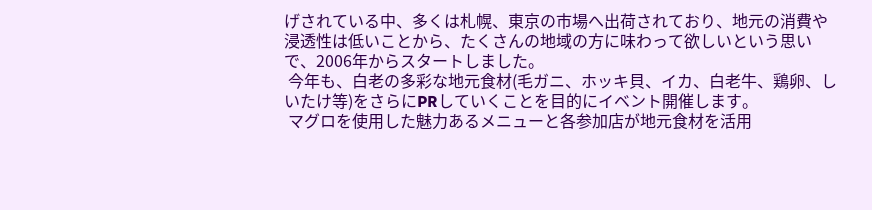げされている中、多くは札幌、東京の市場へ出荷されており、地元の消費や浸透性は低いことから、たくさんの地域の方に味わって欲しいという思いで、2006年からスタートしました。
 今年も、白老の多彩な地元食材(毛ガニ、ホッキ貝、イカ、白老牛、鶏卵、しいたけ等)をさらにPRしていくことを目的にイベント開催します。
 マグロを使用した魅力あるメニューと各参加店が地元食材を活用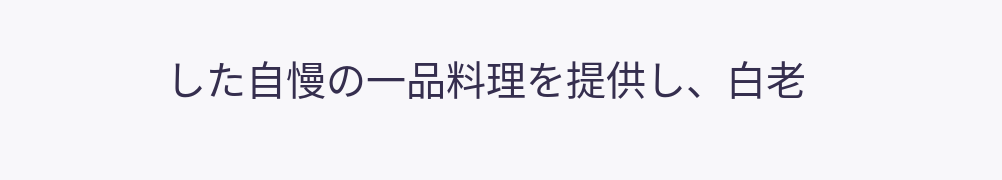した自慢の一品料理を提供し、白老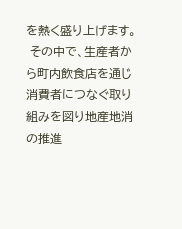を熱く盛り上げます。
 その中で、生産者から町内飲食店を通じ消費者につなぐ取り組みを図り地産地消の推進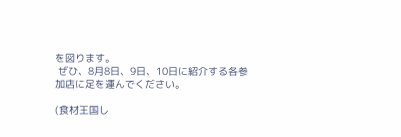を図ります。
 ぜひ、8月8日、9日、10日に紹介する各参加店に足を運んでください。

(食材王国し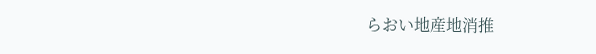らおい地産地消推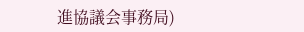進協議会事務局)